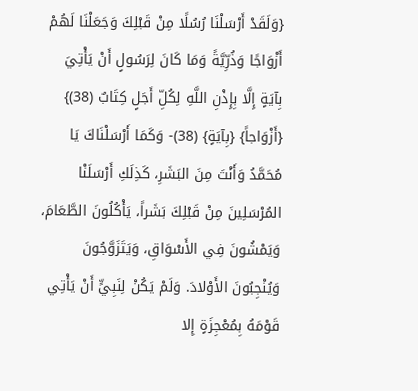{وَلَقَدْ أَرْسَلْنَا رُسُلًا مِنْ قَبْلِكَ وَجَعَلْنَا لَهُمْ أَزْوَاجًا وَذُرِّيَّةً وَمَا كَانَ لِرَسُولٍ أَنْ يَأْتِيَ بِآيَةٍ إِلَّا بِإِذْنِ اللَّهِ لِكُلِّ أَجَلٍ كِتَابٌ (38)} {أَزْوَاجاً} {بِآيَةٍ} (38)- وَكَمَا أَرْسَلْنَاكَ يَا مُحَمَّدُ وَأَنْتَ مِنَ البَشَرِ، كَذِلَكِ أَرْسَلَنْا المُرْسَلِينَ مِنْ قَبْلِكَ بَشَراً، يَأْكُلُونَ الطَّعَامَ، وَيَمْشُونَ فِي الأَسْوَاقِ، وَيَتَزَوَّجُونَ وَيُنْجِبُونَ الأَوْلادَ. وَلَمْ يَكُنْ لِنَبِيٍّ أَنْ يَأْتِي قَوْمَهُ بِمُعْجِزَةٍ إِلا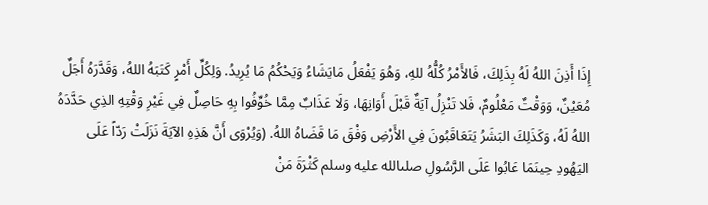إِذَا أَذِنَ اللهُ لَهُ بِذَلِكَ، فَالأَمْرُ كُلُّهُ للهِ، وَهُوَ يَفْعَلُ مَايَشَاءُ وَيَحْكُمُ مَا يُرِيدُ. وَلِكُلِّ أَمْرٍ كَتَبَهُ اللهُ، وَقَدَّرَهُ أَجَلٌ مُعَيْنٌ، وَوَقْتٌ مَعْلُومٌ، فَلا تَنْزِلُ آيَةٌ قَبْلَ أَوَانِهَا، وَلَا عَذَابٌ مِمَّا خُوِّفُوا بِهِ حَاصِلٌ فِي غَيْرِ وَقْتِهِ الذِي حَدَّدَهُ اللهُ لَهُ، وَكَذَلِكَ البَشَرُ يَتَعَاقَبُونَ فِي الأَرْضِ وَفْقَ مَا قَضَاهُ اللهُ. (وَيُرْوَى أَنَّ هَذِهِ الآيَةَ نَزَلَتْ رَدّاً عَلَى اليَهُودِ حِينَمَا عَابُوا عَلَى الرَّسُولِ صلىالله عليه وسلم كَثْرَةَ مَنْ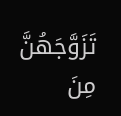تَزَوَّجَهُنَّ مِنَ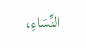النِّسَاءِ،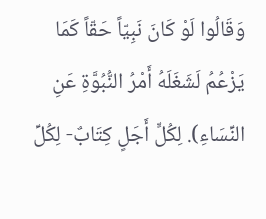وَقَالُوا لَوْ كَانَ نَبِيّاً حَقّاً كَمَا يَزْعُمُ لَشَغَلَهُ أَمْرُ النُّبُوَّةِ عَنِ النِّسَاءِ). لِكُلٍّ أَجَلٍ كِتَابٌ- لِكُلِّ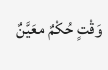وَقْتٍ حُكْمٌ معَيَّنٌ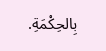بِالحِكْمَةِ.